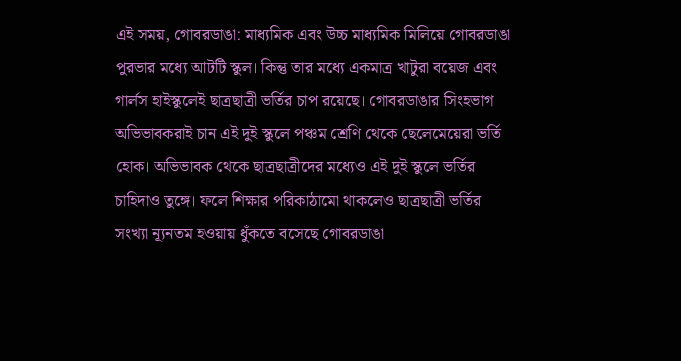এই সময়, গোবরডাঙা: মাধ্যমিক এবং উচ্চ মাধ্যমিক মিলিয়ে গোবরডাঙা পুরভার মধ্যে আটটি স্কুল। কিন্তু তার মধ্যে একমাত্র খাটুরা বয়েজ এবং গার্লস হাইস্কুলেই ছাত্রছাত্রী ভর্তির চাপ রয়েছে। গোবরডাঙার সিংহভাগ অভিভাবকরাই চান এই দুই স্কুলে পঞ্চম শ্রেণি থেকে ছেলেমেয়েরা ভর্তি হোক। অভিভাবক থেকে ছাত্রছাত্রীদের মধ্যেও এই দুই স্কুলে ভর্তির চাহিদাও তুঙ্গে। ফলে শিক্ষার পরিকাঠামো থাকলেও ছাত্রছাত্রী ভর্তির সংখ্যা ন্যূনতম হওয়ায় ধুঁকতে বসেছে গোবরডাঙা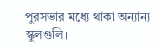পুরসভার মধ্যে থাকা অন্যান্য স্কুলগুলি।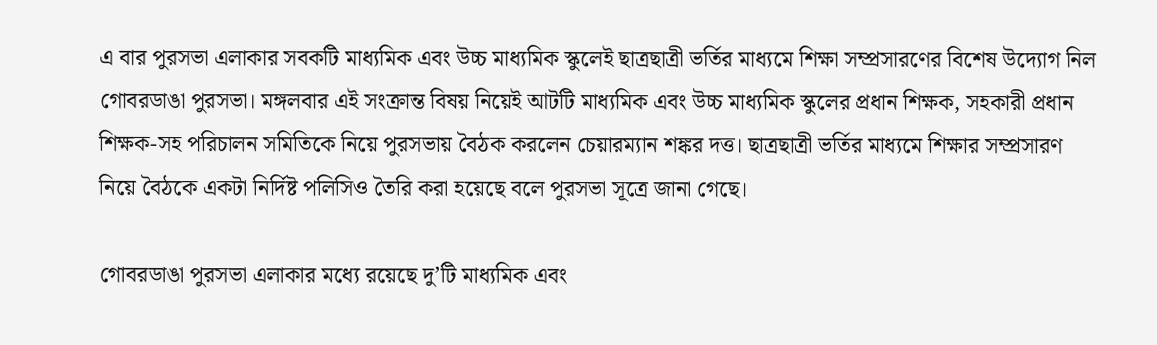এ বার পুরসভা এলাকার সবকটি মাধ্যমিক এবং উচ্চ মাধ্যমিক স্কুলেই ছাত্রছাত্রী ভর্তির মাধ্যমে শিক্ষা সম্প্রসারণের বিশেষ উদ্যোগ নিল গোবরডাঙা পুরসভা। মঙ্গলবার এই সংক্রান্ত বিষয় নিয়েই আটটি মাধ্যমিক এবং উচ্চ মাধ্যমিক স্কুলের প্রধান শিক্ষক, সহকারী প্রধান শিক্ষক-সহ পরিচালন সমিতিকে নিয়ে পুরসভায় বৈঠক করলেন চেয়ারম্যান শঙ্কর দত্ত। ছাত্রছাত্রী ভর্তির মাধ্যমে শিক্ষার সম্প্রসারণ নিয়ে বৈঠকে একটা নির্দিষ্ট পলিসিও তৈরি করা হয়েছে বলে পুরসভা সূত্রে জানা গেছে।

গোবরডাঙা পুরসভা এলাকার মধ্যে রয়েছে দু’টি মাধ্যমিক এবং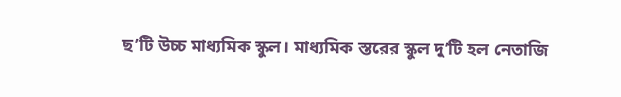ছ’টি উচ্চ মাধ্যমিক স্কুল। মাধ্যমিক স্তরের স্কুল দু’টি হল নেতাজি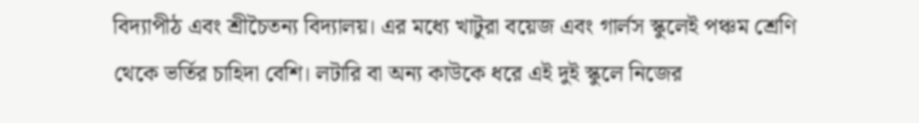বিদ্যাপীঠ এবং শ্রীচৈতন্য বিদ্যালয়। এর মধ্যে খাটুরা বয়েজ এবং গার্লস স্কুলেই পঞ্চম শ্রেণি থেকে ভর্তির চাহিদা বেশি। লটারি বা অন্য কাউকে ধরে এই দুই স্কুলে নিজের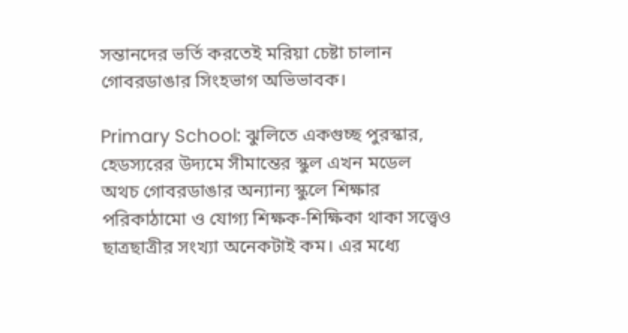সন্তানদের ভর্তি করতেই মরিয়া চেষ্টা চালান গোবরডাঙার সিংহভাগ অভিভাবক।

Primary School: ঝুলিতে একগুচ্ছ পুরস্কার, হেডস্যরের উদ্যমে সীমান্তের স্কুল এখন মডেল
অথচ গোবরডাঙার অন্যান্য স্কুলে শিক্ষার পরিকাঠামো ও যোগ্য শিক্ষক-শিক্ষিকা থাকা সত্ত্বেও ছাত্রছাত্রীর সংখ্যা অনেকটাই কম। এর মধ্যে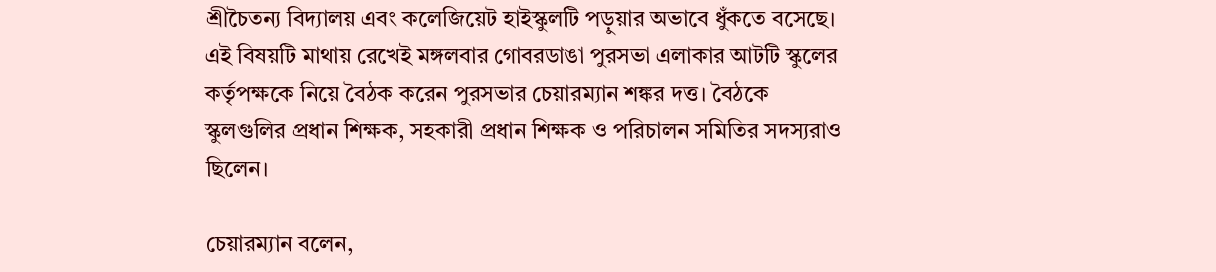শ্রীচৈতন্য বিদ্যালয় এবং কলেজিয়েট হাইস্কুলটি পড়ুয়ার অভাবে ধুঁকতে বসেছে। এই বিষয়টি মাথায় রেখেই মঙ্গলবার গোবরডাঙা পুরসভা এলাকার আটটি স্কুলের কর্তৃপক্ষকে নিয়ে বৈঠক করেন পুরসভার চেয়ারম্যান শঙ্কর দত্ত। বৈঠকে স্কুলগুলির প্রধান শিক্ষক, সহকারী প্রধান শিক্ষক ও পরিচালন সমিতির সদস্যরাও ছিলেন।

চেয়ারম্যান বলেন,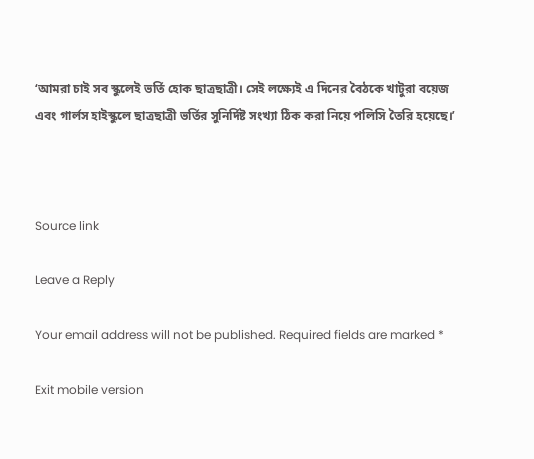‘আমরা চাই সব স্কুলেই ভর্তি হোক ছাত্রছাত্রী। সেই লক্ষ্যেই এ দিনের বৈঠকে খাটুরা বয়েজ এবং গার্লস হাইস্কুলে ছাত্রছাত্রী ভর্তির সুনির্দিষ্ট সংখ্যা ঠিক করা নিয়ে পলিসি তৈরি হয়েছে।’



Source link

Leave a Reply

Your email address will not be published. Required fields are marked *

Exit mobile version